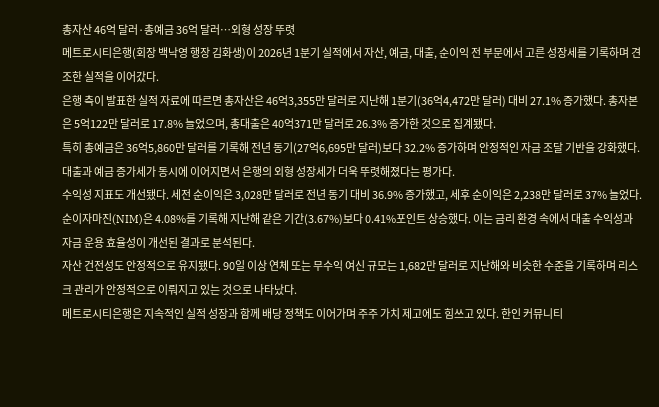총자산 46억 달러·총예금 36억 달러…외형 성장 뚜렷
메트로시티은행(회장 백낙영 행장 김화생)이 2026년 1분기 실적에서 자산, 예금, 대출, 순이익 전 부문에서 고른 성장세를 기록하며 견조한 실적을 이어갔다.
은행 측이 발표한 실적 자료에 따르면 총자산은 46억3,355만 달러로 지난해 1분기(36억4,472만 달러) 대비 27.1% 증가했다. 총자본은 5억122만 달러로 17.8% 늘었으며, 총대출은 40억371만 달러로 26.3% 증가한 것으로 집계됐다.
특히 총예금은 36억5,860만 달러를 기록해 전년 동기(27억6,695만 달러)보다 32.2% 증가하며 안정적인 자금 조달 기반을 강화했다. 대출과 예금 증가세가 동시에 이어지면서 은행의 외형 성장세가 더욱 뚜렷해졌다는 평가다.
수익성 지표도 개선됐다. 세전 순이익은 3,028만 달러로 전년 동기 대비 36.9% 증가했고, 세후 순이익은 2,238만 달러로 37% 늘었다. 순이자마진(NIM)은 4.08%를 기록해 지난해 같은 기간(3.67%)보다 0.41%포인트 상승했다. 이는 금리 환경 속에서 대출 수익성과 자금 운용 효율성이 개선된 결과로 분석된다.
자산 건전성도 안정적으로 유지됐다. 90일 이상 연체 또는 무수익 여신 규모는 1,682만 달러로 지난해와 비슷한 수준을 기록하며 리스크 관리가 안정적으로 이뤄지고 있는 것으로 나타났다.
메트로시티은행은 지속적인 실적 성장과 함께 배당 정책도 이어가며 주주 가치 제고에도 힘쓰고 있다. 한인 커뮤니티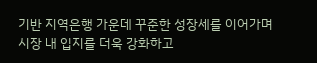기반 지역은행 가운데 꾸준한 성장세를 이어가며 시장 내 입지를 더욱 강화하고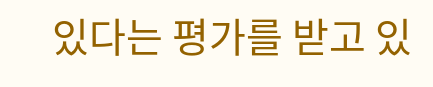있다는 평가를 받고 있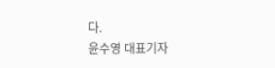다.
윤수영 대표기자